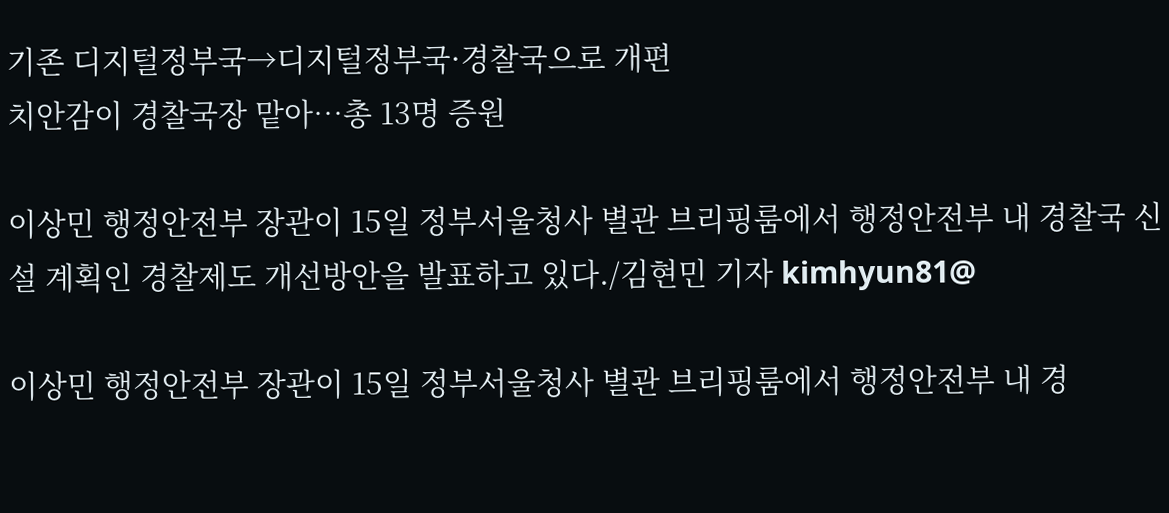기존 디지털정부국→디지털정부국·경찰국으로 개편
치안감이 경찰국장 맡아…총 13명 증원

이상민 행정안전부 장관이 15일 정부서울청사 별관 브리핑룸에서 행정안전부 내 경찰국 신설 계획인 경찰제도 개선방안을 발표하고 있다./김현민 기자 kimhyun81@

이상민 행정안전부 장관이 15일 정부서울청사 별관 브리핑룸에서 행정안전부 내 경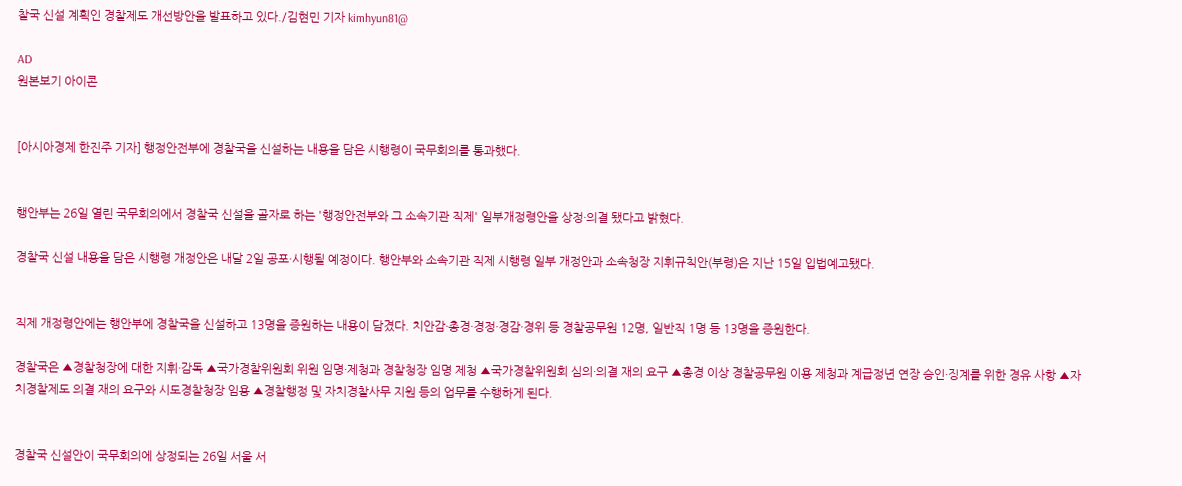찰국 신설 계획인 경찰제도 개선방안을 발표하고 있다./김현민 기자 kimhyun81@

AD
원본보기 아이콘


[아시아경제 한진주 기자] 행정안전부에 경찰국을 신설하는 내용을 담은 시행령이 국무회의를 통과했다.


행안부는 26일 열린 국무회의에서 경찰국 신설을 골자로 하는 '행정안전부와 그 소속기관 직제' 일부개정령안을 상정·의결 됐다고 밝혔다.

경찰국 신설 내용을 담은 시행령 개정안은 내달 2일 공포·시행될 예정이다. 행안부와 소속기관 직제 시행령 일부 개정안과 소속청장 지휘규칙안(부령)은 지난 15일 입법예고됐다.


직제 개정령안에는 행안부에 경찰국을 신설하고 13명을 증원하는 내용이 담겼다. 치안감·총경·경정·경감·경위 등 경찰공무원 12명, 일반직 1명 등 13명을 증원한다.

경찰국은 ▲경찰청장에 대한 지휘·감독 ▲국가경찰위원회 위원 임명·제청과 경찰청장 임명 제청 ▲국가경찰위원회 심의·의결 재의 요구 ▲총경 이상 경찰공무원 이용 제청과 계급정년 연장 승인·징계를 위한 경유 사항 ▲자치경찰제도 의결 재의 요구와 시도경찰청장 임용 ▲경찰행정 및 자치경찰사무 지원 등의 업무를 수행하게 된다.


경찰국 신설안이 국무회의에 상정되는 26일 서울 서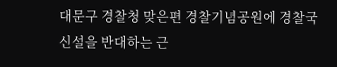대문구 경찰청 맞은편 경찰기념공원에 경찰국 신설을 반대하는 근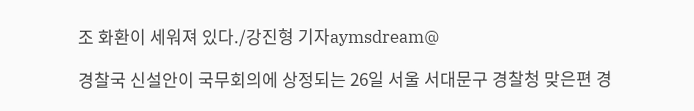조 화환이 세워져 있다./강진형 기자aymsdream@

경찰국 신설안이 국무회의에 상정되는 26일 서울 서대문구 경찰청 맞은편 경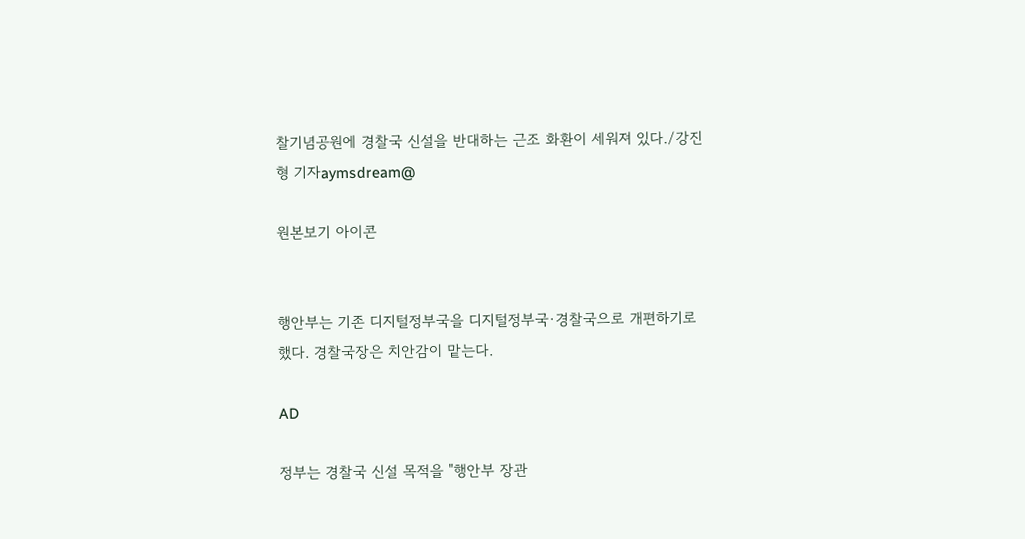찰기념공원에 경찰국 신설을 반대하는 근조 화환이 세워져 있다./강진형 기자aymsdream@

원본보기 아이콘


행안부는 기존 디지털정부국을 디지털정부국·경찰국으로 개편하기로 했다. 경찰국장은 치안감이 맡는다.

AD

정부는 경찰국 신설 목적을 "행안부 장관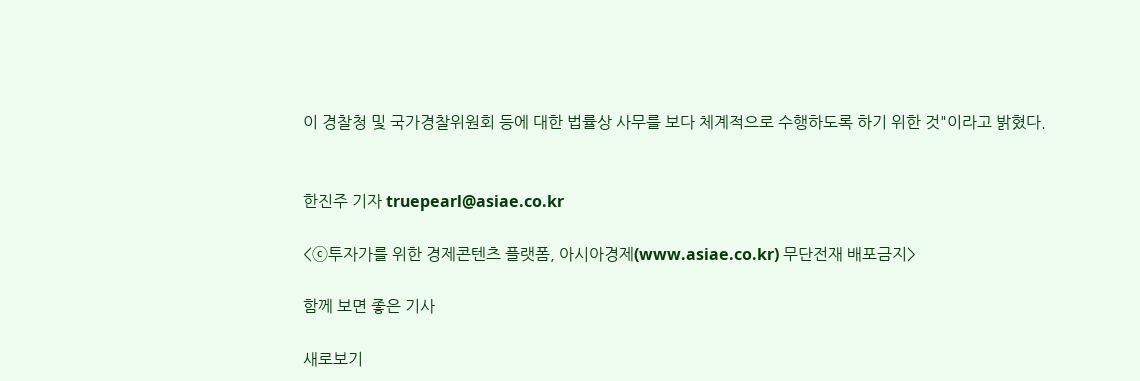이 경찰청 및 국가경찰위원회 등에 대한 법률상 사무를 보다 체계적으로 수행하도록 하기 위한 것"이라고 밝혔다.


한진주 기자 truepearl@asiae.co.kr

<ⓒ투자가를 위한 경제콘텐츠 플랫폼, 아시아경제(www.asiae.co.kr) 무단전재 배포금지>

함께 보면 좋은 기사

새로보기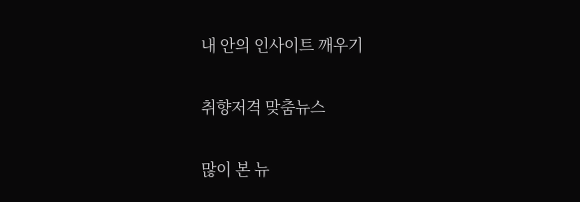내 안의 인사이트 깨우기

취향저격 맞춤뉴스

많이 본 뉴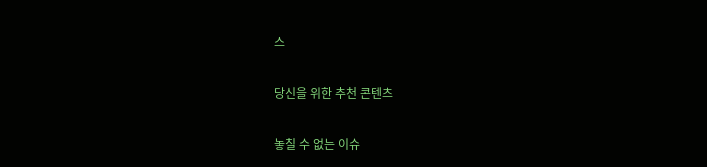스

당신을 위한 추천 콘텐츠

놓칠 수 없는 이슈